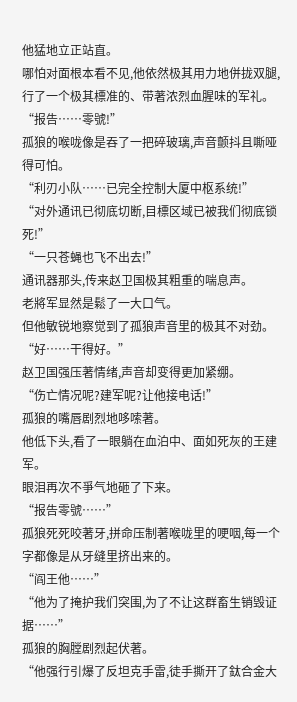他猛地立正站直。
哪怕对面根本看不见,他依然极其用力地併拢双腿,行了一个极其標准的、带著浓烈血腥味的军礼。
“报告……零號!”
孤狼的喉咙像是吞了一把碎玻璃,声音颤抖且嘶哑得可怕。
“利刃小队……已完全控制大厦中枢系统!”
“对外通讯已彻底切断,目標区域已被我们彻底锁死!”
“一只苍蝇也飞不出去!”
通讯器那头,传来赵卫国极其粗重的喘息声。
老將军显然是鬆了一大口气。
但他敏锐地察觉到了孤狼声音里的极其不对劲。
“好……干得好。”
赵卫国强压著情绪,声音却变得更加紧绷。
“伤亡情况呢?建军呢?让他接电话!”
孤狼的嘴唇剧烈地哆嗦著。
他低下头,看了一眼躺在血泊中、面如死灰的王建军。
眼泪再次不爭气地砸了下来。
“报告零號……”
孤狼死死咬著牙,拼命压制著喉咙里的哽咽,每一个字都像是从牙缝里挤出来的。
“阎王他……”
“他为了掩护我们突围,为了不让这群畜生销毁证据……”
孤狼的胸膛剧烈起伏著。
“他强行引爆了反坦克手雷,徒手撕开了鈦合金大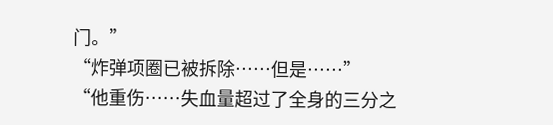门。”
“炸弹项圈已被拆除……但是……”
“他重伤……失血量超过了全身的三分之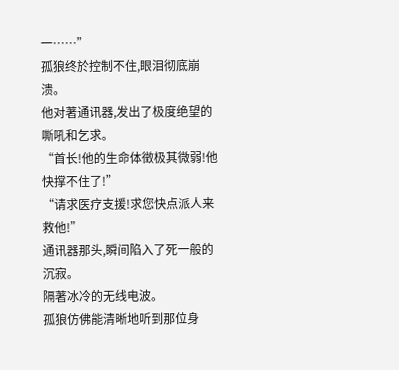一……”
孤狼终於控制不住,眼泪彻底崩溃。
他对著通讯器,发出了极度绝望的嘶吼和乞求。
“首长!他的生命体徵极其微弱!他快撑不住了!”
“请求医疗支援!求您快点派人来救他!”
通讯器那头,瞬间陷入了死一般的沉寂。
隔著冰冷的无线电波。
孤狼仿佛能清晰地听到那位身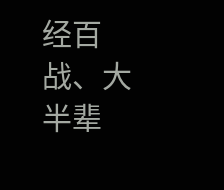经百战、大半辈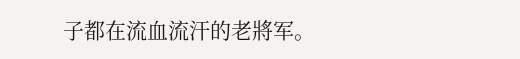子都在流血流汗的老將军。